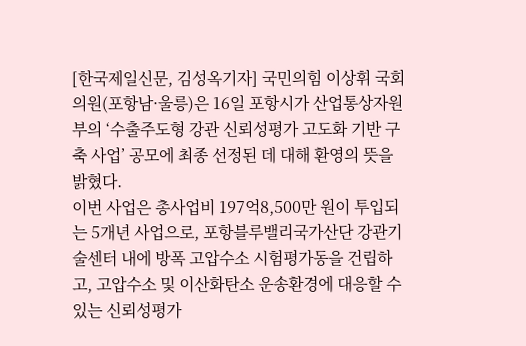[한국제일신문, 김성옥기자] 국민의힘 이상휘 국회의원(포항남·울릉)은 16일 포항시가 산업통상자원부의 ‘수출주도형 강관 신뢰성평가 고도화 기반 구축 사업’ 공모에 최종 선정된 데 대해 환영의 뜻을 밝혔다.
이번 사업은 총사업비 197억8,500만 원이 투입되는 5개년 사업으로, 포항블루밸리국가산단 강관기술센터 내에 방폭 고압수소 시험평가동을 건립하고, 고압수소 및 이산화탄소 운송환경에 대응할 수 있는 신뢰성평가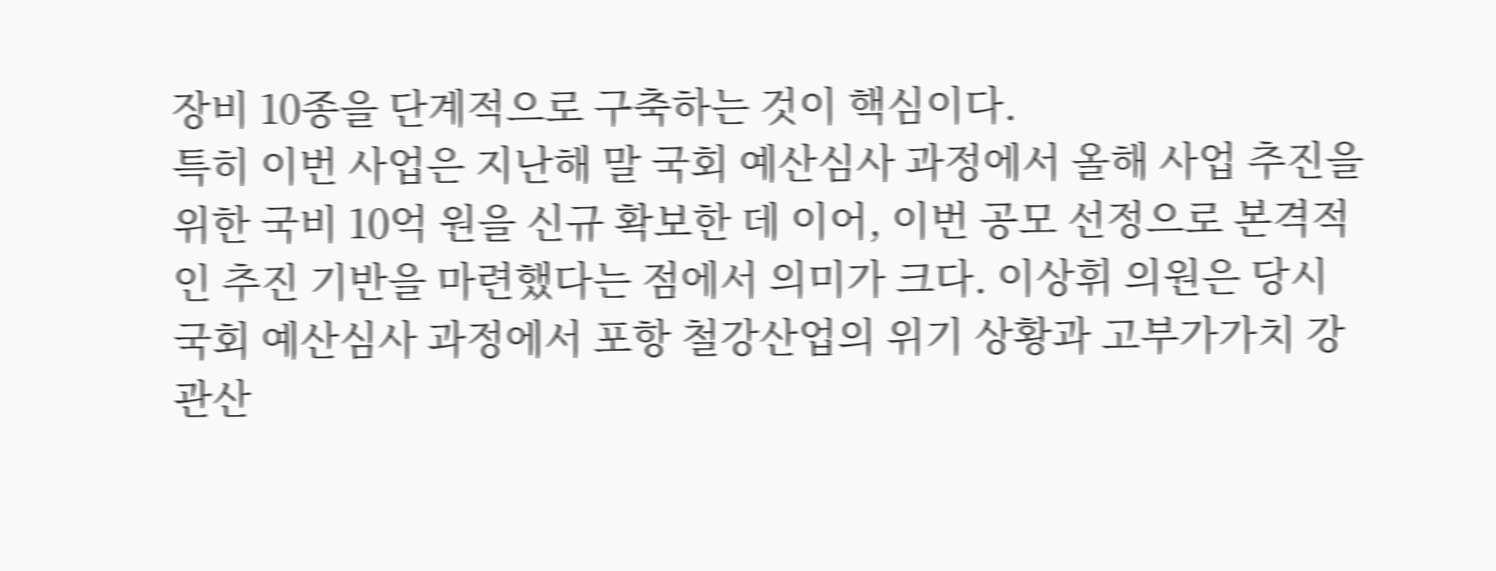장비 10종을 단계적으로 구축하는 것이 핵심이다.
특히 이번 사업은 지난해 말 국회 예산심사 과정에서 올해 사업 추진을 위한 국비 10억 원을 신규 확보한 데 이어, 이번 공모 선정으로 본격적인 추진 기반을 마련했다는 점에서 의미가 크다. 이상휘 의원은 당시 국회 예산심사 과정에서 포항 철강산업의 위기 상황과 고부가가치 강관산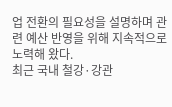업 전환의 필요성을 설명하며 관련 예산 반영을 위해 지속적으로 노력해 왔다.
최근 국내 철강·강관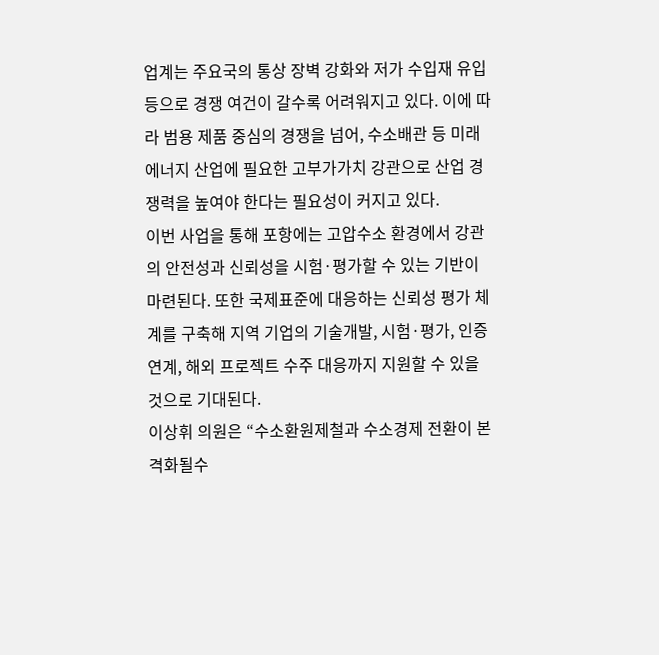업계는 주요국의 통상 장벽 강화와 저가 수입재 유입 등으로 경쟁 여건이 갈수록 어려워지고 있다. 이에 따라 범용 제품 중심의 경쟁을 넘어, 수소배관 등 미래 에너지 산업에 필요한 고부가가치 강관으로 산업 경쟁력을 높여야 한다는 필요성이 커지고 있다.
이번 사업을 통해 포항에는 고압수소 환경에서 강관의 안전성과 신뢰성을 시험·평가할 수 있는 기반이 마련된다. 또한 국제표준에 대응하는 신뢰성 평가 체계를 구축해 지역 기업의 기술개발, 시험·평가, 인증 연계, 해외 프로젝트 수주 대응까지 지원할 수 있을 것으로 기대된다.
이상휘 의원은 “수소환원제철과 수소경제 전환이 본격화될수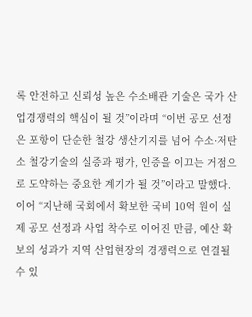록 안전하고 신뢰성 높은 수소배관 기술은 국가 산업경쟁력의 핵심이 될 것”이라며 “이번 공모 선정은 포항이 단순한 철강 생산기지를 넘어 수소·저탄소 철강기술의 실증과 평가, 인증을 이끄는 거점으로 도약하는 중요한 계기가 될 것”이라고 말했다.
이어 “지난해 국회에서 확보한 국비 10억 원이 실제 공모 선정과 사업 착수로 이어진 만큼, 예산 확보의 성과가 지역 산업현장의 경쟁력으로 연결될 수 있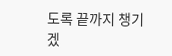도록 끝까지 챙기겠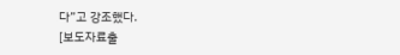다”고 강조했다.
[보도자료출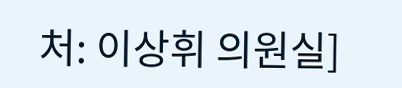처: 이상휘 의원실]